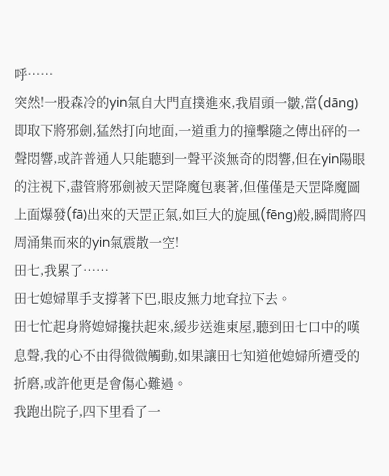呼……
突然!一股森冷的yin氣自大門直撲進來,我眉頭一皺,當(dāng)即取下將邪劍,猛然打向地面,一道重力的撞擊隨之傳出砰的一聲悶響,或許普通人只能聽到一聲平淡無奇的悶響,但在yin陽眼的注視下,盡管將邪劍被天罡降魔包裹著,但僅僅是天罡降魔圖上面爆發(fā)出來的天罡正氣,如巨大的旋風(fēng)般,瞬間將四周涌集而來的yin氣震散一空!
田七,我累了……
田七媳婦單手支撐著下巴,眼皮無力地耷拉下去。
田七忙起身將媳婦攙扶起來,緩步送進東屋,聽到田七口中的嘆息聲,我的心不由得微微觸動,如果讓田七知道他媳婦所遭受的折磨,或許他更是會傷心難過。
我跑出院子,四下里看了一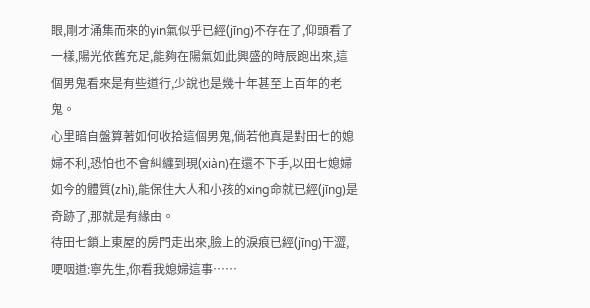眼,剛才涌集而來的yin氣似乎已經(jīng)不存在了,仰頭看了一樣,陽光依舊充足,能夠在陽氣如此興盛的時辰跑出來,這個男鬼看來是有些道行,少說也是幾十年甚至上百年的老鬼。
心里暗自盤算著如何收拾這個男鬼,倘若他真是對田七的媳婦不利,恐怕也不會糾纏到現(xiàn)在還不下手,以田七媳婦如今的體質(zhì),能保住大人和小孩的xing命就已經(jīng)是奇跡了,那就是有緣由。
待田七鎖上東屋的房門走出來,臉上的淚痕已經(jīng)干澀,哽咽道:寧先生,你看我媳婦這事……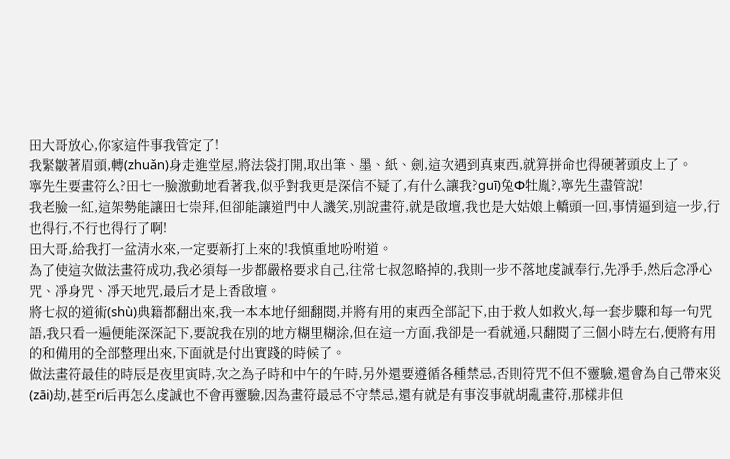田大哥放心,你家這件事我管定了!
我緊皺著眉頭,轉(zhuǎn)身走進堂屋,將法袋打開,取出筆、墨、紙、劍,這次遇到真東西,就算拼命也得硬著頭皮上了。
寧先生要畫符么?田七一臉激動地看著我,似乎對我更是深信不疑了,有什么讓我?guī)兔Φ牡胤?,寧先生盡管說!
我老臉一紅,這架勢能讓田七崇拜,但卻能讓道門中人譏笑,別說畫符,就是啟壇,我也是大姑娘上轎頭一回,事情逼到這一步,行也得行,不行也得行了啊!
田大哥,給我打一盆清水來,一定要新打上來的!我慎重地吩咐道。
為了使這次做法畫符成功,我必須每一步都嚴格要求自己,往常七叔忽略掉的,我則一步不落地虔誠奉行,先凈手,然后念凈心咒、凈身咒、凈天地咒,最后才是上香啟壇。
將七叔的道術(shù)典籍都翻出來,我一本本地仔細翻閱,并將有用的東西全部記下,由于救人如救火,每一套步驟和每一句咒語,我只看一遍便能深深記下,要說我在別的地方糊里糊涂,但在這一方面,我卻是一看就通,只翻閱了三個小時左右,便將有用的和備用的全部整理出來,下面就是付出實踐的時候了。
做法畫符最佳的時辰是夜里寅時,次之為子時和中午的午時,另外還要遵循各種禁忌,否則符咒不但不靈驗,還會為自己帶來災(zāi)劫,甚至ri后再怎么虔誠也不會再靈驗,因為畫符最忌不守禁忌,還有就是有事沒事就胡亂畫符,那樣非但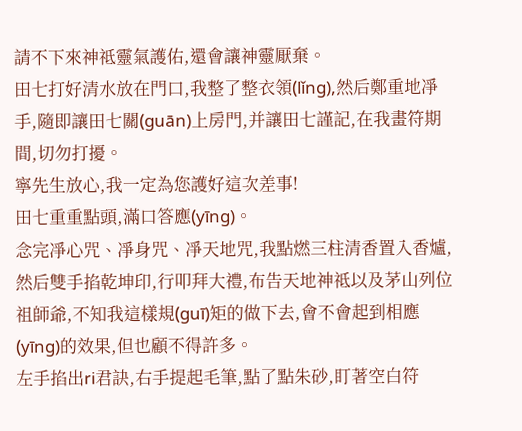請不下來神祗靈氣護佑,還會讓神靈厭棄。
田七打好清水放在門口,我整了整衣領(lǐng),然后鄭重地凈手,隨即讓田七關(guān)上房門,并讓田七謹記,在我畫符期間,切勿打擾。
寧先生放心,我一定為您護好這次差事!
田七重重點頭,滿口答應(yīng)。
念完凈心咒、凈身咒、凈天地咒,我點燃三柱清香置入香爐,然后雙手掐乾坤印,行叩拜大禮,布告天地神祗以及茅山列位祖師爺,不知我這樣規(guī)矩的做下去,會不會起到相應(yīng)的效果,但也顧不得許多。
左手掐出ri君訣,右手提起毛筆,點了點朱砂,盯著空白符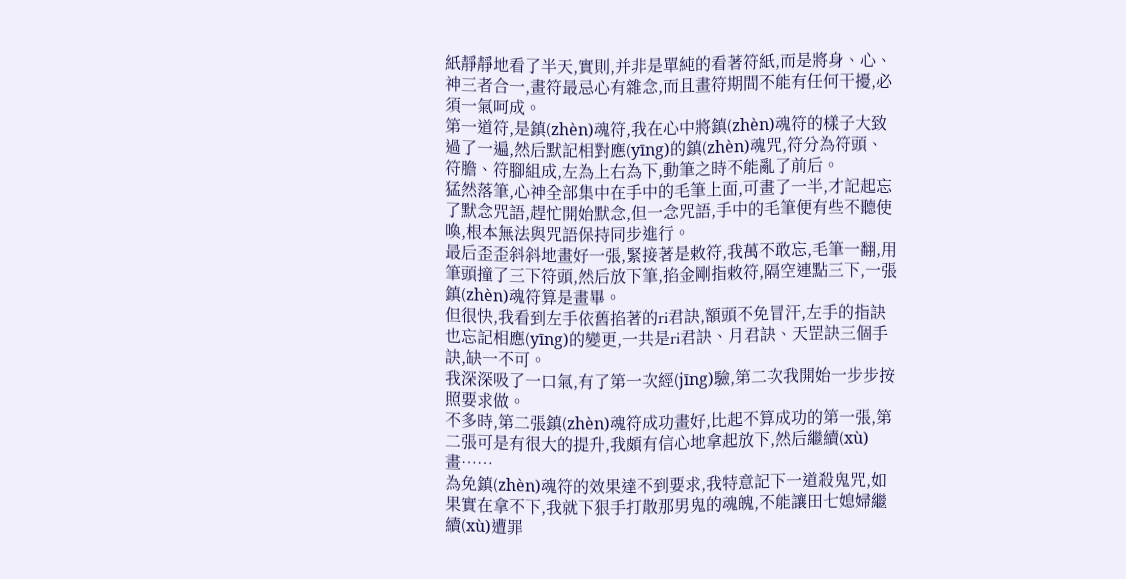紙靜靜地看了半天,實則,并非是單純的看著符紙,而是將身、心、神三者合一,畫符最忌心有雜念,而且畫符期間不能有任何干擾,必須一氣呵成。
第一道符,是鎮(zhèn)魂符,我在心中將鎮(zhèn)魂符的樣子大致過了一遍,然后默記相對應(yīng)的鎮(zhèn)魂咒,符分為符頭、符膽、符腳組成,左為上右為下,動筆之時不能亂了前后。
猛然落筆,心神全部集中在手中的毛筆上面,可畫了一半,才記起忘了默念咒語,趕忙開始默念,但一念咒語,手中的毛筆便有些不聽使喚,根本無法與咒語保持同步進行。
最后歪歪斜斜地畫好一張,緊接著是敕符,我萬不敢忘,毛筆一翻,用筆頭撞了三下符頭,然后放下筆,掐金剛指敕符,隔空連點三下,一張鎮(zhèn)魂符算是畫畢。
但很快,我看到左手依舊掐著的ri君訣,額頭不免冒汗,左手的指訣也忘記相應(yīng)的變更,一共是ri君訣、月君訣、天罡訣三個手訣,缺一不可。
我深深吸了一口氣,有了第一次經(jīng)驗,第二次我開始一步步按照要求做。
不多時,第二張鎮(zhèn)魂符成功畫好,比起不算成功的第一張,第二張可是有很大的提升,我頗有信心地拿起放下,然后繼續(xù)畫……
為免鎮(zhèn)魂符的效果達不到要求,我特意記下一道殺鬼咒,如果實在拿不下,我就下狠手打散那男鬼的魂魄,不能讓田七媳婦繼續(xù)遭罪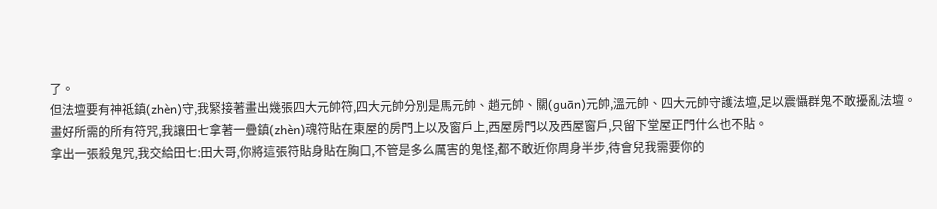了。
但法壇要有神祗鎮(zhèn)守,我緊接著畫出幾張四大元帥符,四大元帥分別是馬元帥、趙元帥、關(guān)元帥,溫元帥、四大元帥守護法壇,足以震懾群鬼不敢擾亂法壇。
畫好所需的所有符咒,我讓田七拿著一疊鎮(zhèn)魂符貼在東屋的房門上以及窗戶上,西屋房門以及西屋窗戶,只留下堂屋正門什么也不貼。
拿出一張殺鬼咒,我交給田七:田大哥,你將這張符貼身貼在胸口,不管是多么厲害的鬼怪,都不敢近你周身半步,待會兒我需要你的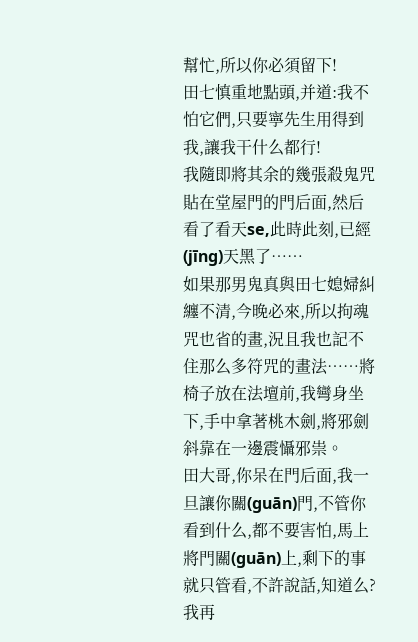幫忙,所以你必須留下!
田七慎重地點頭,并道:我不怕它們,只要寧先生用得到我,讓我干什么都行!
我隨即將其余的幾張殺鬼咒貼在堂屋門的門后面,然后看了看天se,此時此刻,已經(jīng)天黑了……
如果那男鬼真與田七媳婦糾纏不清,今晚必來,所以拘魂咒也省的畫,況且我也記不住那么多符咒的畫法……將椅子放在法壇前,我彎身坐下,手中拿著桃木劍,將邪劍斜靠在一邊震懾邪祟。
田大哥,你呆在門后面,我一旦讓你關(guān)門,不管你看到什么,都不要害怕,馬上將門關(guān)上,剩下的事就只管看,不許說話,知道么?
我再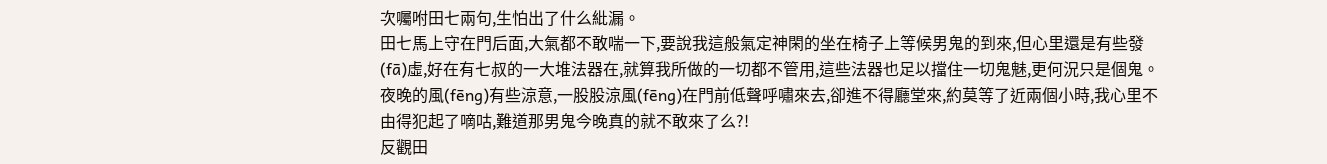次囑咐田七兩句,生怕出了什么紕漏。
田七馬上守在門后面,大氣都不敢喘一下,要說我這般氣定神閑的坐在椅子上等候男鬼的到來,但心里還是有些發(fā)虛,好在有七叔的一大堆法器在,就算我所做的一切都不管用,這些法器也足以擋住一切鬼魅,更何況只是個鬼。
夜晚的風(fēng)有些涼意,一股股涼風(fēng)在門前低聲呼嘯來去,卻進不得廳堂來,約莫等了近兩個小時,我心里不由得犯起了嘀咕,難道那男鬼今晚真的就不敢來了么?!
反觀田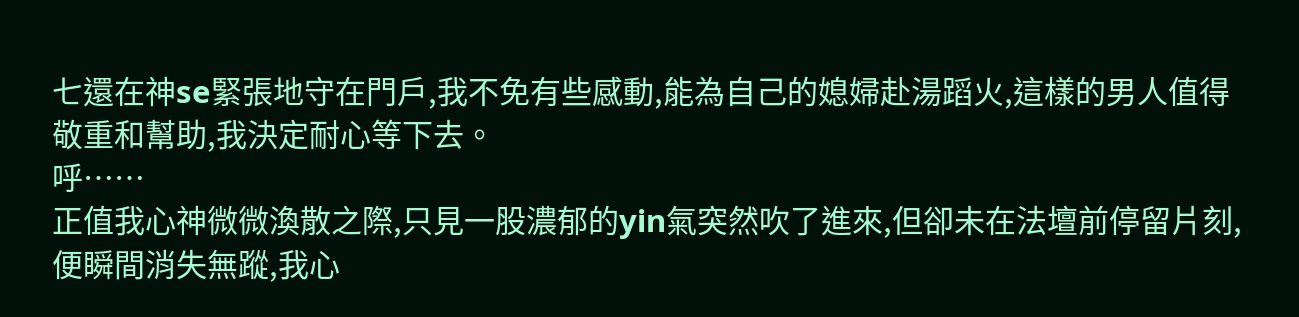七還在神se緊張地守在門戶,我不免有些感動,能為自己的媳婦赴湯蹈火,這樣的男人值得敬重和幫助,我決定耐心等下去。
呼……
正值我心神微微渙散之際,只見一股濃郁的yin氣突然吹了進來,但卻未在法壇前停留片刻,便瞬間消失無蹤,我心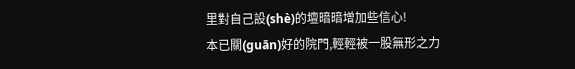里對自己設(shè)的壇暗暗增加些信心!
本已關(guān)好的院門,輕輕被一股無形之力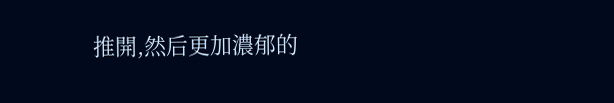推開,然后更加濃郁的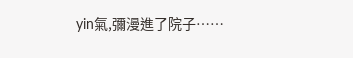yin氣,彌漫進了院子……